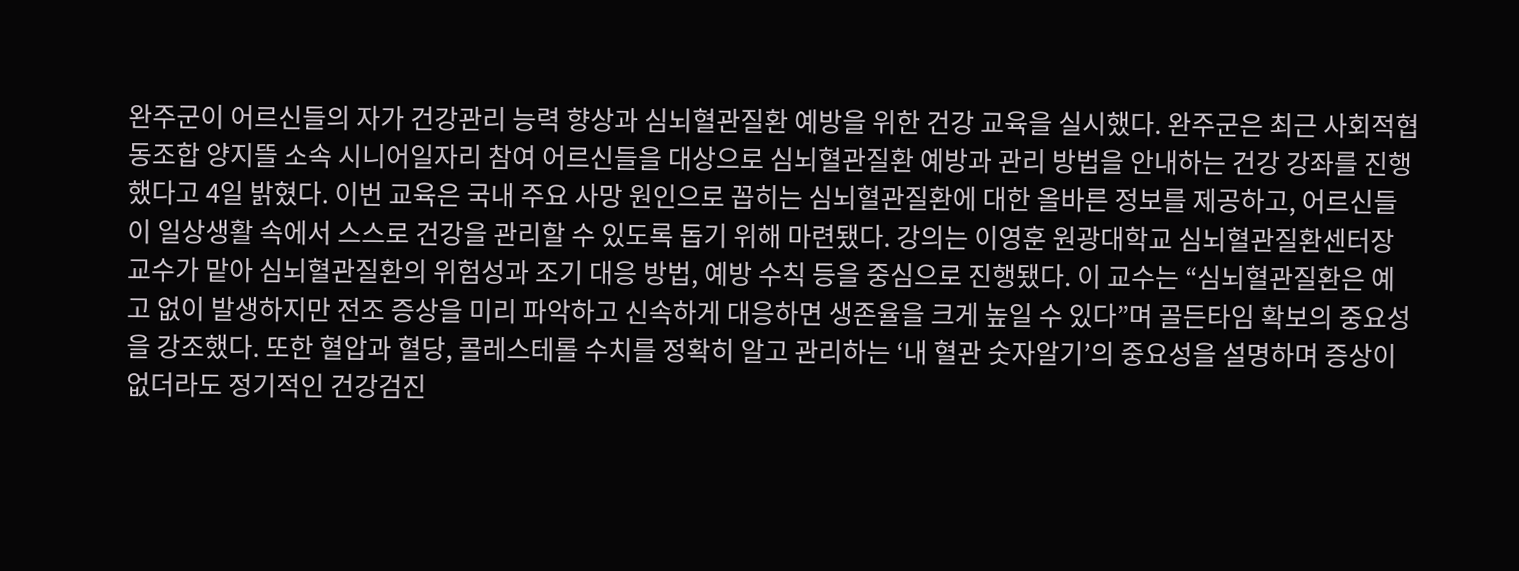완주군이 어르신들의 자가 건강관리 능력 향상과 심뇌혈관질환 예방을 위한 건강 교육을 실시했다. 완주군은 최근 사회적협동조합 양지뜰 소속 시니어일자리 참여 어르신들을 대상으로 심뇌혈관질환 예방과 관리 방법을 안내하는 건강 강좌를 진행했다고 4일 밝혔다. 이번 교육은 국내 주요 사망 원인으로 꼽히는 심뇌혈관질환에 대한 올바른 정보를 제공하고, 어르신들이 일상생활 속에서 스스로 건강을 관리할 수 있도록 돕기 위해 마련됐다. 강의는 이영훈 원광대학교 심뇌혈관질환센터장 교수가 맡아 심뇌혈관질환의 위험성과 조기 대응 방법, 예방 수칙 등을 중심으로 진행됐다. 이 교수는 “심뇌혈관질환은 예고 없이 발생하지만 전조 증상을 미리 파악하고 신속하게 대응하면 생존율을 크게 높일 수 있다”며 골든타임 확보의 중요성을 강조했다. 또한 혈압과 혈당, 콜레스테롤 수치를 정확히 알고 관리하는 ‘내 혈관 숫자알기’의 중요성을 설명하며 증상이 없더라도 정기적인 건강검진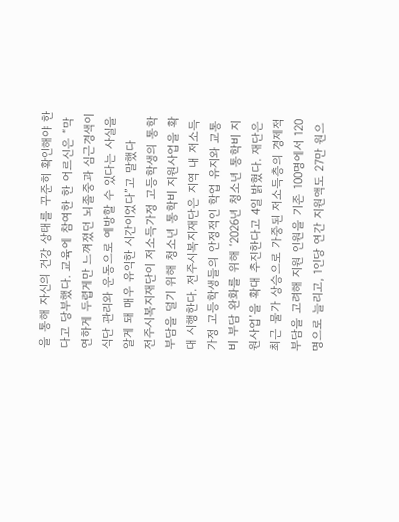을 통해 자신의 건강 상태를 꾸준히 확인해야 한다고 당부했다. 교육에 참여한 한 어르신은 “막연하게 두렵게만 느껴졌던 뇌졸중과 심근경색이 식단 관리와 운동으로 예방할 수 있다는 사실을 알게 돼 매우 유익한 시간이었다”고 말했다
전주시복지재단이 저소득가정 고등학생의 통학 부담을 덜기 위해 청소년 통학비 지원사업을 확대 시행한다. 전주시복지재단은 지역 내 저소득가정 고등학생들의 안정적인 학업 유지와 교통비 부담 완화를 위해 ‘2026년 청소년 통학비 지원사업’을 확대 추진한다고 4일 밝혔다. 재단은 최근 물가 상승으로 가중된 저소득층의 경제적 부담을 고려해 지원 인원을 기존 100명에서 120명으로 늘리고, 1인당 연간 지원액도 27만 원으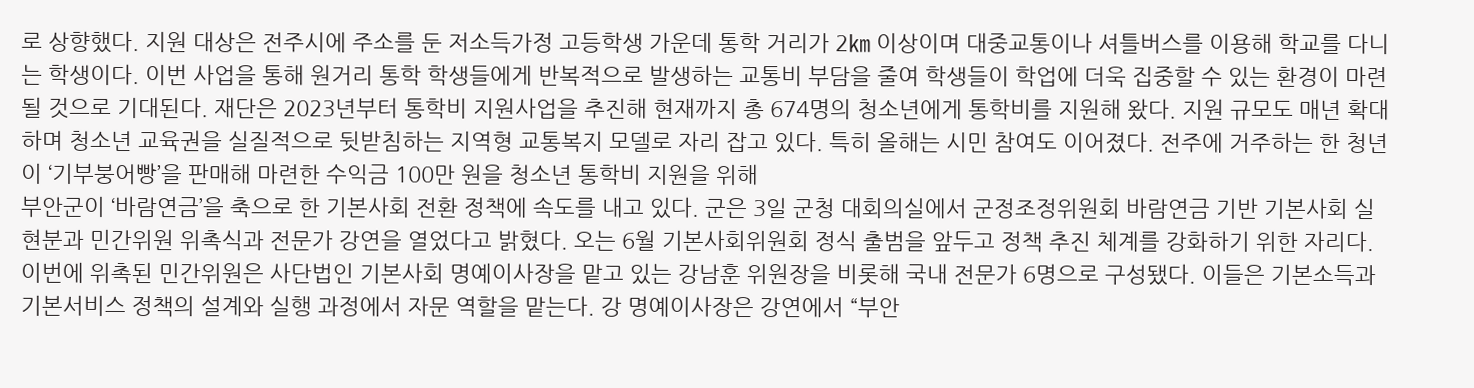로 상향했다. 지원 대상은 전주시에 주소를 둔 저소득가정 고등학생 가운데 통학 거리가 2㎞ 이상이며 대중교통이나 셔틀버스를 이용해 학교를 다니는 학생이다. 이번 사업을 통해 원거리 통학 학생들에게 반복적으로 발생하는 교통비 부담을 줄여 학생들이 학업에 더욱 집중할 수 있는 환경이 마련될 것으로 기대된다. 재단은 2023년부터 통학비 지원사업을 추진해 현재까지 총 674명의 청소년에게 통학비를 지원해 왔다. 지원 규모도 매년 확대하며 청소년 교육권을 실질적으로 뒷받침하는 지역형 교통복지 모델로 자리 잡고 있다. 특히 올해는 시민 참여도 이어졌다. 전주에 거주하는 한 청년이 ‘기부붕어빵’을 판매해 마련한 수익금 100만 원을 청소년 통학비 지원을 위해
부안군이 ‘바람연금’을 축으로 한 기본사회 전환 정책에 속도를 내고 있다. 군은 3일 군청 대회의실에서 군정조정위원회 바람연금 기반 기본사회 실현분과 민간위원 위촉식과 전문가 강연을 열었다고 밝혔다. 오는 6월 기본사회위원회 정식 출범을 앞두고 정책 추진 체계를 강화하기 위한 자리다. 이번에 위촉된 민간위원은 사단법인 기본사회 명예이사장을 맡고 있는 강남훈 위원장을 비롯해 국내 전문가 6명으로 구성됐다. 이들은 기본소득과 기본서비스 정책의 설계와 실행 과정에서 자문 역할을 맡는다. 강 명예이사장은 강연에서 “부안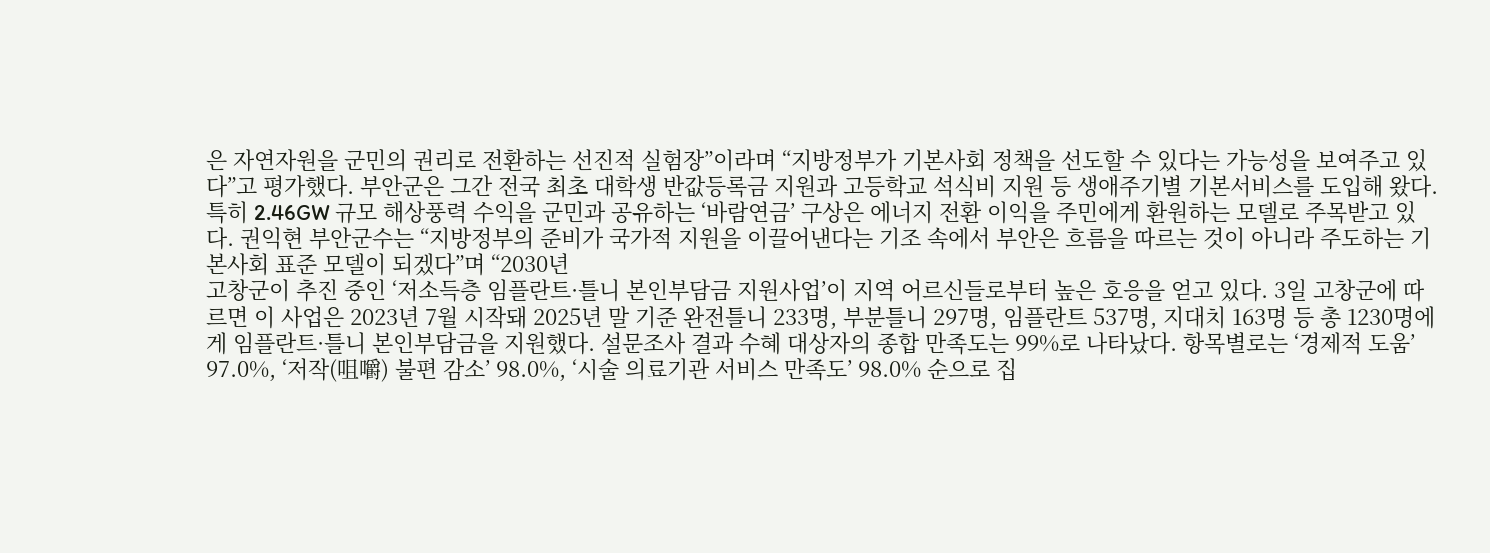은 자연자원을 군민의 권리로 전환하는 선진적 실험장”이라며 “지방정부가 기본사회 정책을 선도할 수 있다는 가능성을 보여주고 있다”고 평가했다. 부안군은 그간 전국 최초 대학생 반값등록금 지원과 고등학교 석식비 지원 등 생애주기별 기본서비스를 도입해 왔다. 특히 2.46GW 규모 해상풍력 수익을 군민과 공유하는 ‘바람연금’ 구상은 에너지 전환 이익을 주민에게 환원하는 모델로 주목받고 있다. 권익현 부안군수는 “지방정부의 준비가 국가적 지원을 이끌어낸다는 기조 속에서 부안은 흐름을 따르는 것이 아니라 주도하는 기본사회 표준 모델이 되겠다”며 “2030년
고창군이 추진 중인 ‘저소득층 임플란트·틀니 본인부담금 지원사업’이 지역 어르신들로부터 높은 호응을 얻고 있다. 3일 고창군에 따르면 이 사업은 2023년 7월 시작돼 2025년 말 기준 완전틀니 233명, 부분틀니 297명, 임플란트 537명, 지대치 163명 등 총 1230명에게 임플란트·틀니 본인부담금을 지원했다. 설문조사 결과 수혜 대상자의 종합 만족도는 99%로 나타났다. 항목별로는 ‘경제적 도움’ 97.0%, ‘저작(咀嚼) 불편 감소’ 98.0%, ‘시술 의료기관 서비스 만족도’ 98.0% 순으로 집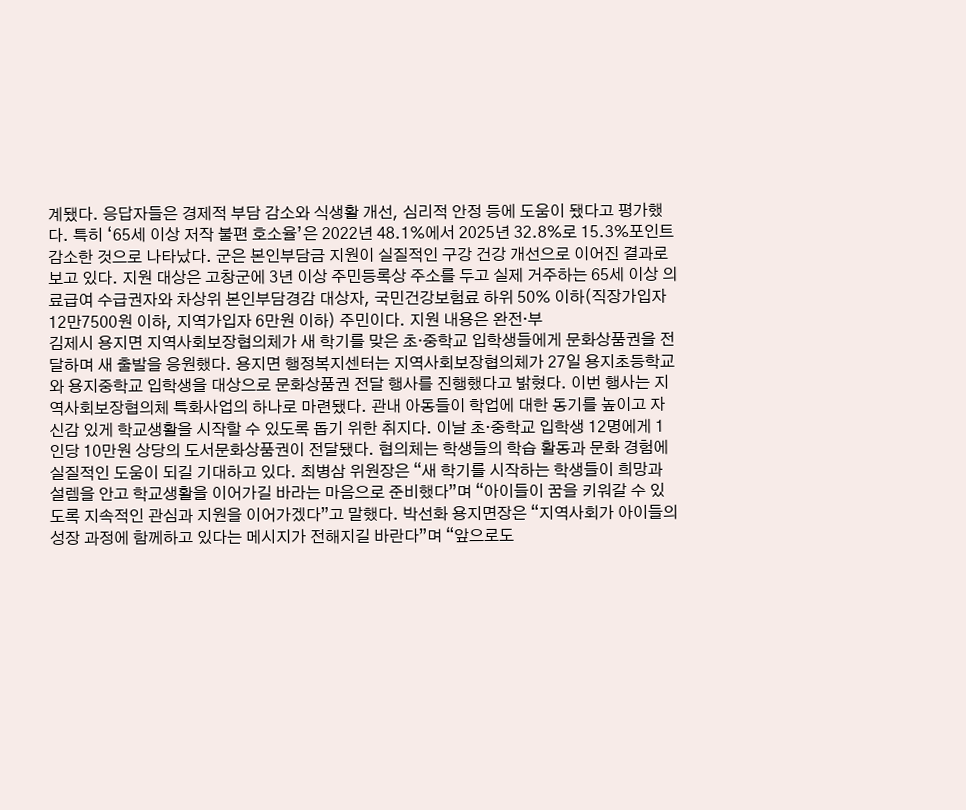계됐다. 응답자들은 경제적 부담 감소와 식생활 개선, 심리적 안정 등에 도움이 됐다고 평가했다. 특히 ‘65세 이상 저작 불편 호소율’은 2022년 48.1%에서 2025년 32.8%로 15.3%포인트 감소한 것으로 나타났다. 군은 본인부담금 지원이 실질적인 구강 건강 개선으로 이어진 결과로 보고 있다. 지원 대상은 고창군에 3년 이상 주민등록상 주소를 두고 실제 거주하는 65세 이상 의료급여 수급권자와 차상위 본인부담경감 대상자, 국민건강보험료 하위 50% 이하(직장가입자 12만7500원 이하, 지역가입자 6만원 이하) 주민이다. 지원 내용은 완전·부
김제시 용지면 지역사회보장협의체가 새 학기를 맞은 초·중학교 입학생들에게 문화상품권을 전달하며 새 출발을 응원했다. 용지면 행정복지센터는 지역사회보장협의체가 27일 용지초등학교와 용지중학교 입학생을 대상으로 문화상품권 전달 행사를 진행했다고 밝혔다. 이번 행사는 지역사회보장협의체 특화사업의 하나로 마련됐다. 관내 아동들이 학업에 대한 동기를 높이고 자신감 있게 학교생활을 시작할 수 있도록 돕기 위한 취지다. 이날 초·중학교 입학생 12명에게 1인당 10만원 상당의 도서문화상품권이 전달됐다. 협의체는 학생들의 학습 활동과 문화 경험에 실질적인 도움이 되길 기대하고 있다. 최병삼 위원장은 “새 학기를 시작하는 학생들이 희망과 설렘을 안고 학교생활을 이어가길 바라는 마음으로 준비했다”며 “아이들이 꿈을 키워갈 수 있도록 지속적인 관심과 지원을 이어가겠다”고 말했다. 박선화 용지면장은 “지역사회가 아이들의 성장 과정에 함께하고 있다는 메시지가 전해지길 바란다”며 “앞으로도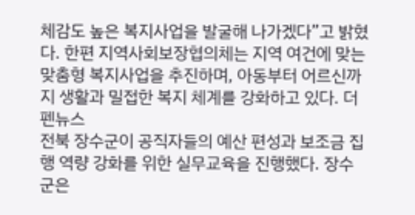체감도 높은 복지사업을 발굴해 나가겠다”고 밝혔다. 한편 지역사회보장협의체는 지역 여건에 맞는 맞춤형 복지사업을 추진하며, 아동부터 어르신까지 생활과 밀접한 복지 체계를 강화하고 있다. 더펜뉴스
전북 장수군이 공직자들의 예산 편성과 보조금 집행 역량 강화를 위한 실무교육을 진행했다. 장수군은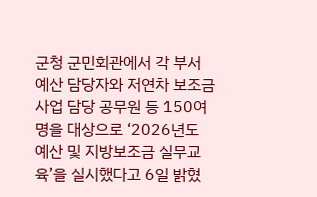군청 군민회관에서 각 부서 예산 담당자와 저연차 보조금 사업 담당 공무원 등 150여 명을 대상으로 ‘2026년도 예산 및 지방보조금 실무교육’을 실시했다고 6일 밝혔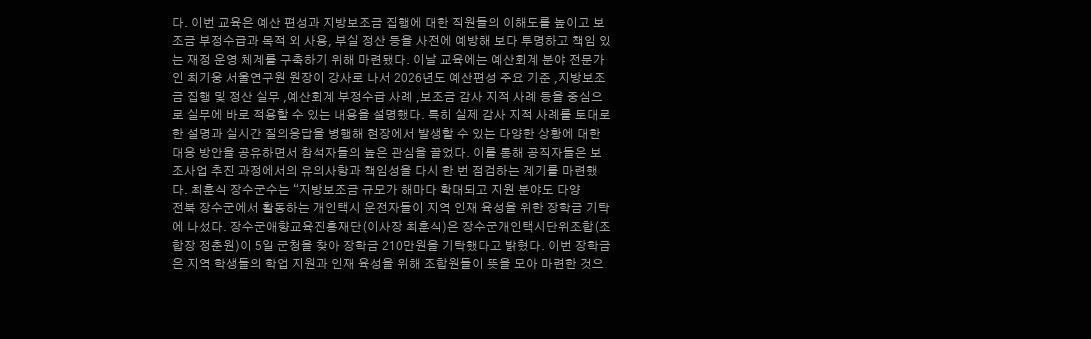다. 이번 교육은 예산 편성과 지방보조금 집행에 대한 직원들의 이해도를 높이고 보조금 부정수급과 목적 외 사용, 부실 정산 등을 사전에 예방해 보다 투명하고 책임 있는 재정 운영 체계를 구축하기 위해 마련됐다. 이날 교육에는 예산회계 분야 전문가인 최기웅 서울연구원 원장이 강사로 나서 2026년도 예산편성 주요 기준 ,지방보조금 집행 및 정산 실무 ,예산회계 부정수급 사례 ,보조금 감사 지적 사례 등을 중심으로 실무에 바로 적용할 수 있는 내용을 설명했다. 특히 실제 감사 지적 사례를 토대로 한 설명과 실시간 질의응답을 병행해 현장에서 발생할 수 있는 다양한 상황에 대한 대응 방안을 공유하면서 참석자들의 높은 관심을 끌었다. 이를 통해 공직자들은 보조사업 추진 과정에서의 유의사항과 책임성을 다시 한 번 점검하는 계기를 마련했다. 최훈식 장수군수는 “지방보조금 규모가 해마다 확대되고 지원 분야도 다양
전북 장수군에서 활동하는 개인택시 운전자들이 지역 인재 육성을 위한 장학금 기탁에 나섰다. 장수군애향교육진흥재단(이사장 최훈식)은 장수군개인택시단위조합(조합장 정춘원)이 5일 군청을 찾아 장학금 210만원을 기탁했다고 밝혔다. 이번 장학금은 지역 학생들의 학업 지원과 인재 육성을 위해 조합원들이 뜻을 모아 마련한 것으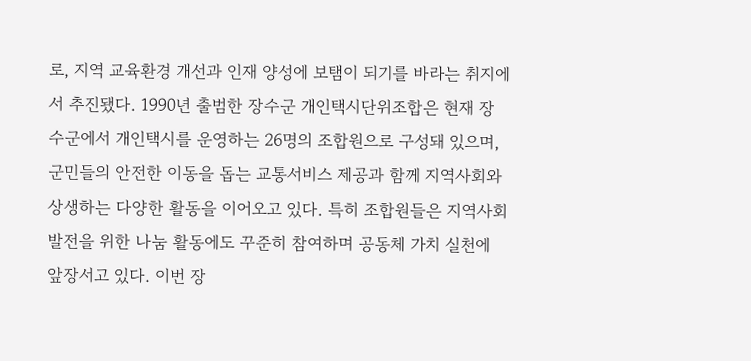로, 지역 교육환경 개선과 인재 양성에 보탬이 되기를 바라는 취지에서 추진됐다. 1990년 출범한 장수군 개인택시단위조합은 현재 장수군에서 개인택시를 운영하는 26명의 조합원으로 구성돼 있으며, 군민들의 안전한 이동을 돕는 교통서비스 제공과 함께 지역사회와 상생하는 다양한 활동을 이어오고 있다. 특히 조합원들은 지역사회 발전을 위한 나눔 활동에도 꾸준히 참여하며 공동체 가치 실천에 앞장서고 있다. 이번 장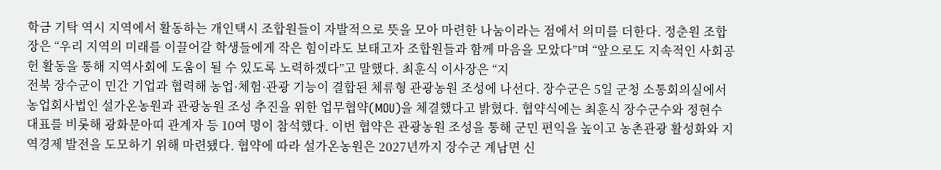학금 기탁 역시 지역에서 활동하는 개인택시 조합원들이 자발적으로 뜻을 모아 마련한 나눔이라는 점에서 의미를 더한다. 정춘원 조합장은 “우리 지역의 미래를 이끌어갈 학생들에게 작은 힘이라도 보태고자 조합원들과 함께 마음을 모았다”며 “앞으로도 지속적인 사회공헌 활동을 통해 지역사회에 도움이 될 수 있도록 노력하겠다”고 말했다. 최훈식 이사장은 “지
전북 장수군이 민간 기업과 협력해 농업·체험·관광 기능이 결합된 체류형 관광농원 조성에 나선다. 장수군은 5일 군청 소통회의실에서 농업회사법인 설가온농원과 관광농원 조성 추진을 위한 업무협약(MOU)을 체결했다고 밝혔다. 협약식에는 최훈식 장수군수와 정현수 대표를 비롯해 광화문아띠 관계자 등 10여 명이 참석했다. 이번 협약은 관광농원 조성을 통해 군민 편익을 높이고 농촌관광 활성화와 지역경제 발전을 도모하기 위해 마련됐다. 협약에 따라 설가온농원은 2027년까지 장수군 계남면 신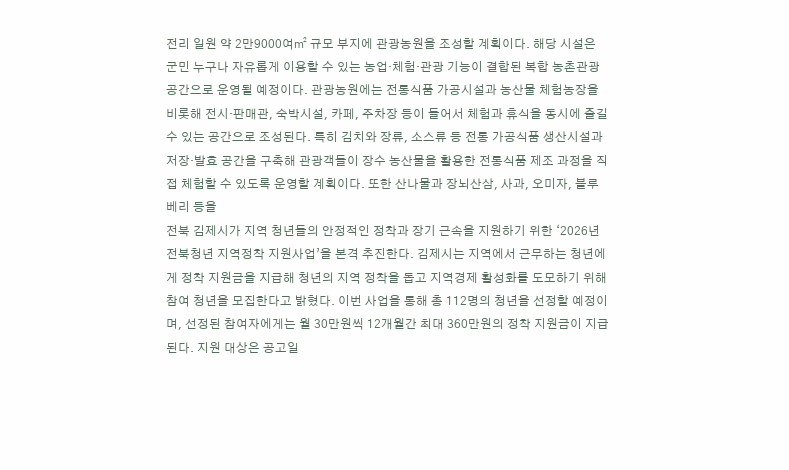전리 일원 약 2만9000여㎡ 규모 부지에 관광농원을 조성할 계획이다. 해당 시설은 군민 누구나 자유롭게 이용할 수 있는 농업·체험·관광 기능이 결합된 복합 농촌관광 공간으로 운영될 예정이다. 관광농원에는 전통식품 가공시설과 농산물 체험농장을 비롯해 전시·판매관, 숙박시설, 카페, 주차장 등이 들어서 체험과 휴식을 동시에 즐길 수 있는 공간으로 조성된다. 특히 김치와 장류, 소스류 등 전통 가공식품 생산시설과 저장·발효 공간을 구축해 관광객들이 장수 농산물을 활용한 전통식품 제조 과정을 직접 체험할 수 있도록 운영할 계획이다. 또한 산나물과 장뇌산삼, 사과, 오미자, 블루베리 등을
전북 김제시가 지역 청년들의 안정적인 정착과 장기 근속을 지원하기 위한 ‘2026년 전북청년 지역정착 지원사업’을 본격 추진한다. 김제시는 지역에서 근무하는 청년에게 정착 지원금을 지급해 청년의 지역 정착을 돕고 지역경제 활성화를 도모하기 위해 참여 청년을 모집한다고 밝혔다. 이번 사업을 통해 총 112명의 청년을 선정할 예정이며, 선정된 참여자에게는 월 30만원씩 12개월간 최대 360만원의 정착 지원금이 지급된다. 지원 대상은 공고일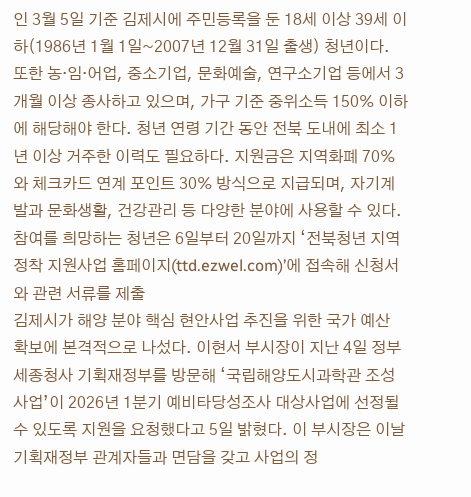인 3월 5일 기준 김제시에 주민등록을 둔 18세 이상 39세 이하(1986년 1월 1일~2007년 12월 31일 출생) 청년이다. 또한 농·임·어업, 중소기업, 문화예술, 연구소기업 등에서 3개월 이상 종사하고 있으며, 가구 기준 중위소득 150% 이하에 해당해야 한다. 청년 연령 기간 동안 전북 도내에 최소 1년 이상 거주한 이력도 필요하다. 지원금은 지역화폐 70%와 체크카드 연계 포인트 30% 방식으로 지급되며, 자기계발과 문화생활, 건강관리 등 다양한 분야에 사용할 수 있다. 참여를 희망하는 청년은 6일부터 20일까지 ‘전북청년 지역정착 지원사업 홈페이지(ttd.ezwel.com)’에 접속해 신청서와 관련 서류를 제출
김제시가 해양 분야 핵심 현안사업 추진을 위한 국가 예산 확보에 본격적으로 나섰다. 이현서 부시장이 지난 4일 정부세종청사 기획재정부를 방문해 ‘국립해양도시과학관 조성사업’이 2026년 1분기 예비타당성조사 대상사업에 선정될 수 있도록 지원을 요청했다고 5일 밝혔다. 이 부시장은 이날 기획재정부 관계자들과 면담을 갖고 사업의 정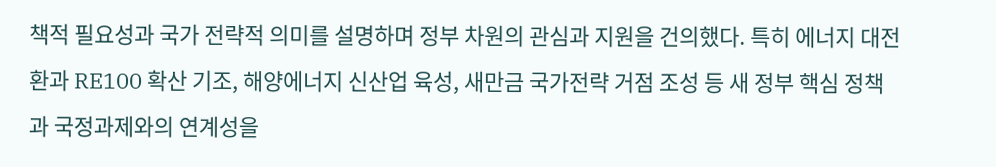책적 필요성과 국가 전략적 의미를 설명하며 정부 차원의 관심과 지원을 건의했다. 특히 에너지 대전환과 RE100 확산 기조, 해양에너지 신산업 육성, 새만금 국가전략 거점 조성 등 새 정부 핵심 정책과 국정과제와의 연계성을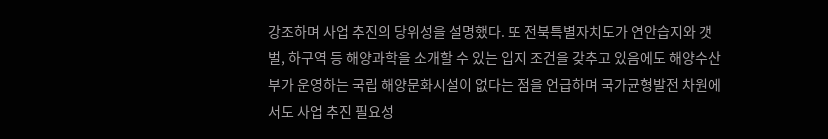강조하며 사업 추진의 당위성을 설명했다. 또 전북특별자치도가 연안습지와 갯벌, 하구역 등 해양과학을 소개할 수 있는 입지 조건을 갖추고 있음에도 해양수산부가 운영하는 국립 해양문화시설이 없다는 점을 언급하며 국가균형발전 차원에서도 사업 추진 필요성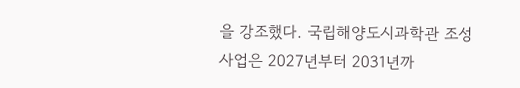을 강조했다. 국립해양도시과학관 조성사업은 2027년부터 2031년까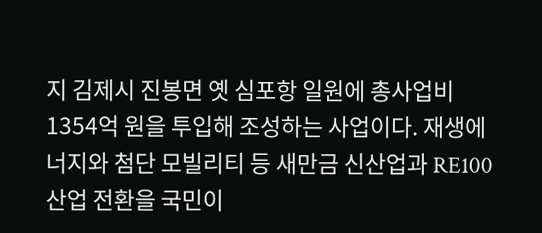지 김제시 진봉면 옛 심포항 일원에 총사업비 1354억 원을 투입해 조성하는 사업이다. 재생에너지와 첨단 모빌리티 등 새만금 신산업과 RE100 산업 전환을 국민이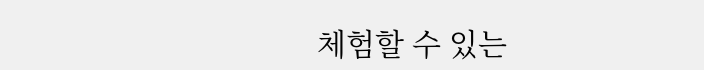체험할 수 있는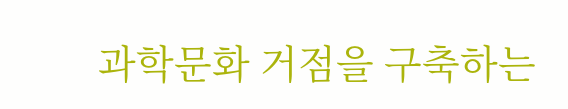과학문화 거점을 구축하는